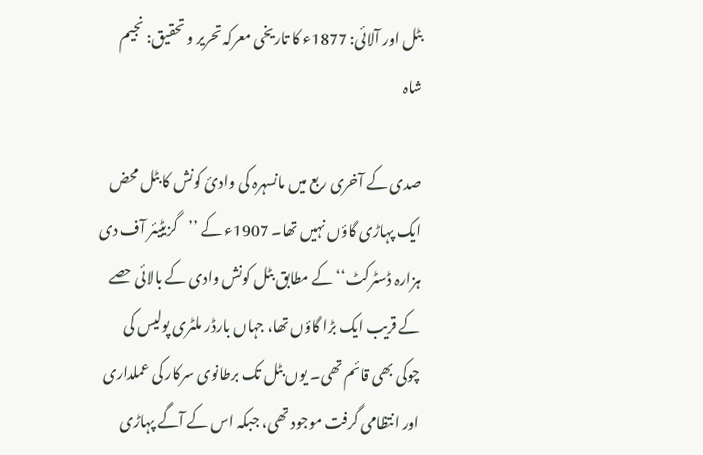بٹل اور آلائی: 1877ء کا تاریخی معرکہ تحریر و تحقیق: نجیم شاہ

صدی کے آخری ربع میں مانسہرہ کی وادیٔ کونش کا بٹل محض ایک پہاڑی گاؤں نہیں تھا۔ 1907ء کے ’’گزیٹیئر آف دی ہزارہ ڈسٹرکٹ‘‘ کے مطابق بٹل کونش وادی کے بالائی حصے کے قریب ایک بڑا گاؤں تھا، جہاں بارڈر ملٹری پولیس کی چوکی بھی قائم تھی۔ یوں بٹل تک برطانوی سرکار کی عملداری اور انتظامی گرفت موجود تھی، جبکہ اس کے آگے پہاڑی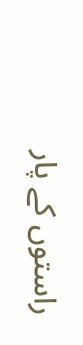راستوں کے پار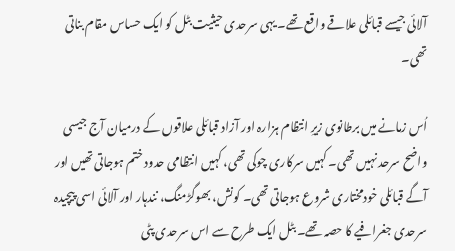آلائی جیسے قبائلی علاقے واقع تھے۔ یہی سرحدی حیثیت بٹل کو ایک حساس مقام بناتی تھی۔

اُس زمانے میں برطانوی زیرِ انتظام ہزارہ اور آزاد قبائلی علاقوں کے درمیان آج جیسی واضح سرحد نہیں تھی۔ کہیں سرکاری چوکی تھی، کہیں انتظامی حدود ختم ہوجاتی تھیں اور آگے قبائلی خودمختاری شروع ہوجاتی تھی۔ کونش، بھوگڑمنگ، نندہار اور آلائی اسی پیچیدہ سرحدی جغرافیے کا حصہ تھے۔ بٹل ایک طرح سے اس سرحدی پٹی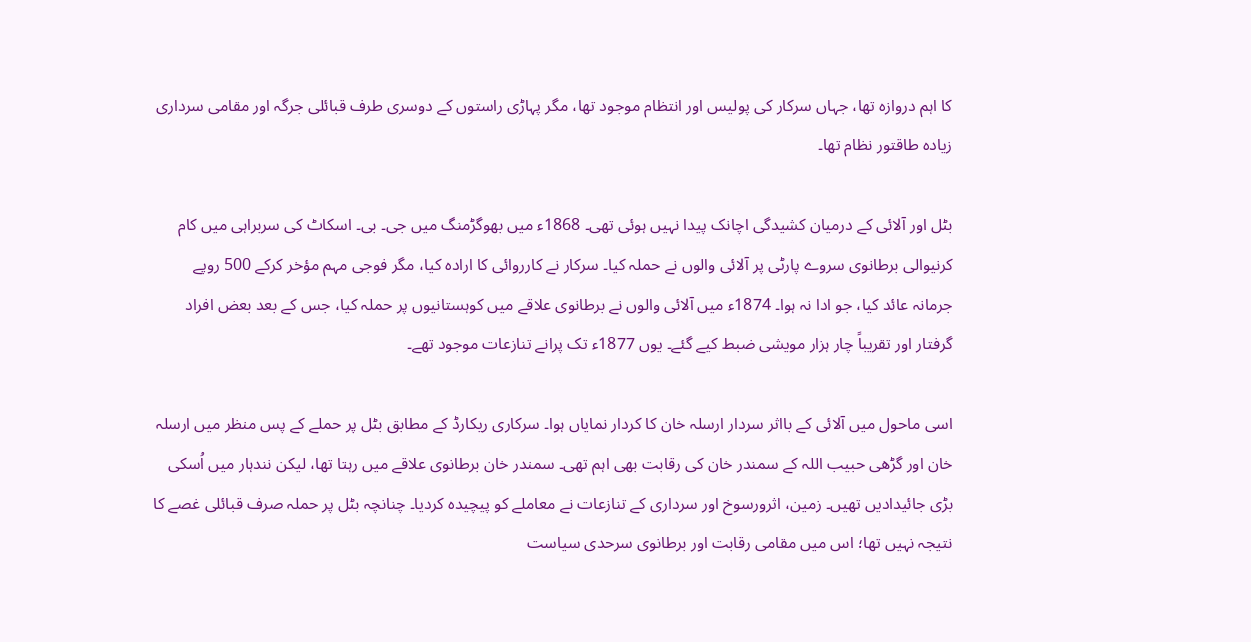کا اہم دروازہ تھا، جہاں سرکار کی پولیس اور انتظام موجود تھا، مگر پہاڑی راستوں کے دوسری طرف قبائلی جرگہ اور مقامی سرداری زیادہ طاقتور نظام تھا۔

بٹل اور آلائی کے درمیان کشیدگی اچانک پیدا نہیں ہوئی تھی۔ 1868ء میں بھوگڑمنگ میں جی۔ بی۔ اسکاٹ کی سربراہی میں کام کرنیوالی برطانوی سروے پارٹی پر آلائی والوں نے حملہ کیا۔ سرکار نے کارروائی کا ارادہ کیا، مگر فوجی مہم مؤخر کرکے 500 روپے جرمانہ عائد کیا، جو ادا نہ ہوا۔ 1874ء میں آلائی والوں نے برطانوی علاقے میں کوہستانیوں پر حملہ کیا، جس کے بعد بعض افراد گرفتار اور تقریباً چار ہزار مویشی ضبط کیے گئے۔ یوں 1877ء تک پرانے تنازعات موجود تھے۔

اسی ماحول میں آلائی کے بااثر سردار ارسلہ خان کا کردار نمایاں ہوا۔ سرکاری ریکارڈ کے مطابق بٹل پر حملے کے پس منظر میں ارسلہ خان اور گڑھی حبیب اللہ کے سمندر خان کی رقابت بھی اہم تھی۔ سمندر خان برطانوی علاقے میں رہتا تھا، لیکن نندہار میں اُسکی بڑی جائیدادیں تھیں۔ زمین، اثرورسوخ اور سرداری کے تنازعات نے معاملے کو پیچیدہ کردیا۔ چنانچہ بٹل پر حملہ صرف قبائلی غصے کا نتیجہ نہیں تھا؛ اس میں مقامی رقابت اور برطانوی سرحدی سیاست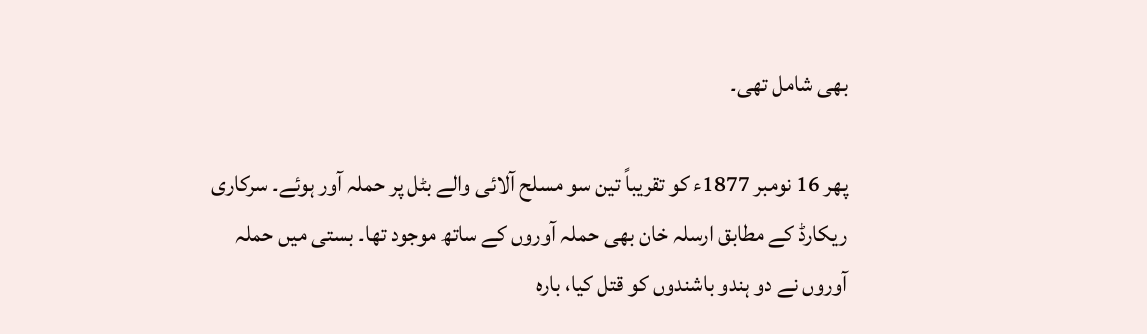بھی شامل تھی۔

پھر 16 نومبر 1877ء کو تقریباً تین سو مسلح آلائی والے بٹل پر حملہ آور ہوئے۔ سرکاری ریکارڈ کے مطابق ارسلہ خان بھی حملہ آوروں کے ساتھ موجود تھا۔ بستی میں حملہ آوروں نے دو ہندو باشندوں کو قتل کیا، بارہ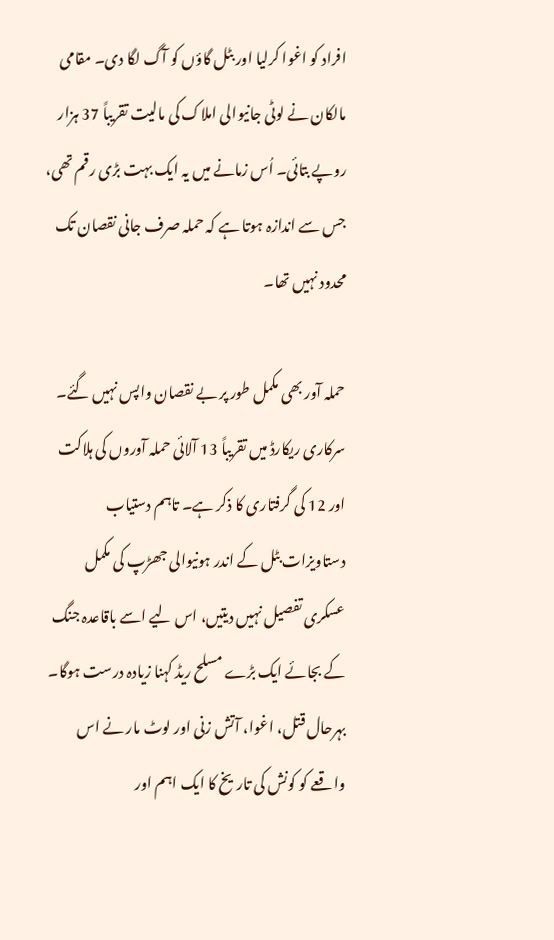افراد کو اغوا کرلیا اور بٹل گاؤں کو آگ لگا دی۔ مقامی مالکان نے لوٹی جانیوالی املاک کی مالیت تقریباً 37 ہزار روپے بتائی۔ اُس زمانے میں یہ ایک بہت بڑی رقم تھی، جس سے اندازہ ہوتا ہے کہ حملہ صرف جانی نقصان تک محدود نہیں تھا۔

حملہ آور بھی مکمل طور پر بے نقصان واپس نہیں گئے۔ سرکاری ریکارڈ میں تقریباً 13 آلائی حملہ آوروں کی ہلاکت اور 12 کی گرفتاری کا ذکر ہے۔ تاہم دستیاب دستاویزات بٹل کے اندر ہونیوالی جھڑپ کی مکمل عسکری تفصیل نہیں دیتیں، اس لیے اسے باقاعدہ جنگ کے بجائے ایک بڑے مسلح ریڈ کہنا زیادہ درست ہوگا۔ بہرحال قتل، اغوا، آتش زنی اور لوٹ مار نے اس واقعے کو کونش کی تاریخ کا ایک اہم اور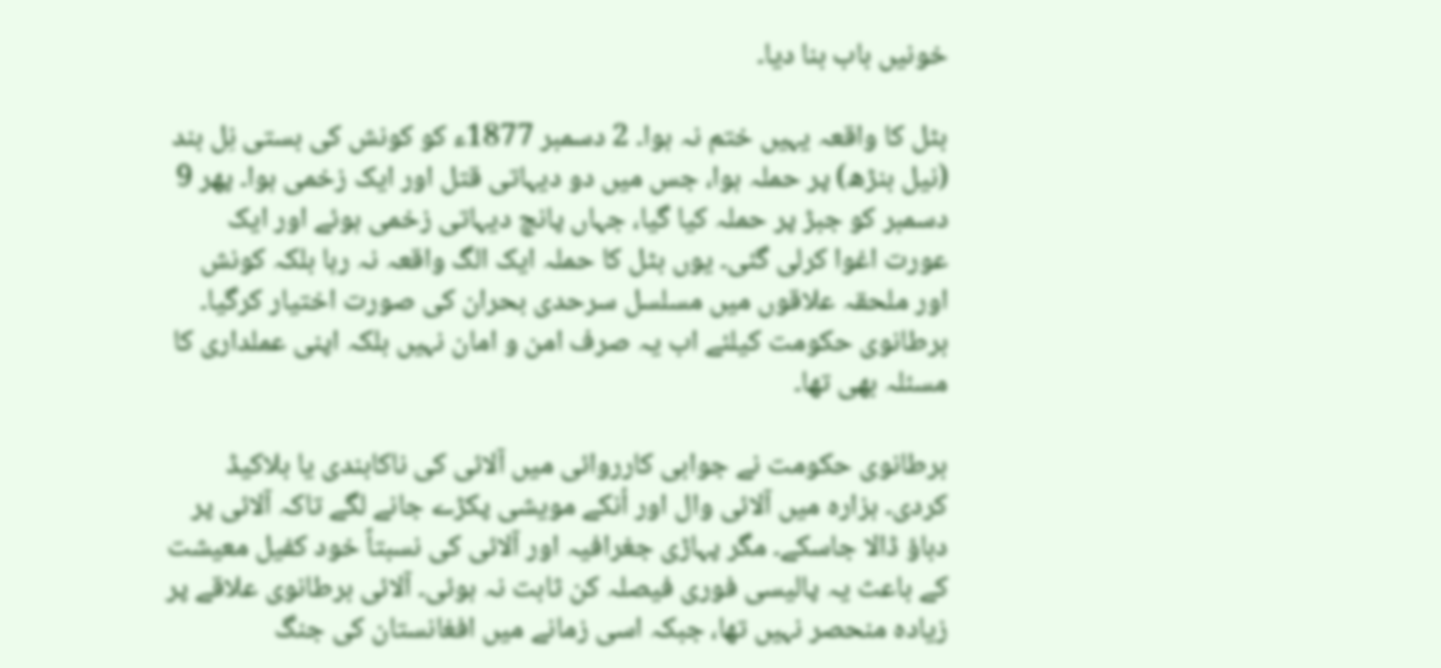خونیں باب بنا دیا۔

بٹل کا واقعہ یہیں ختم نہ ہوا۔ 2 دسمبر 1877ء کو کونش کی بستی نِل بند (نیل بنڑھ) پر حملہ ہوا، جس میں دو دیہاتی قتل اور ایک زخمی ہوا۔ پھر 9 دسمبر کو جبڑ پر حملہ کیا گیا، جہاں پانچ دیہاتی زخمی ہوئے اور ایک عورت اغوا کرلی گئی۔ یوں بٹل کا حملہ ایک الگ واقعہ نہ رہا بلکہ کونش اور ملحقہ علاقوں میں مسلسل سرحدی بحران کی صورت اختیار کرگیا۔ برطانوی حکومت کیلئے اب یہ صرف امن و امان نہیں بلکہ اپنی عملداری کا مسئلہ بھی تھا۔

برطانوی حکومت نے جوابی کارروائی میں آلائی کی ناکابندی یا بلاکیڈ کردی۔ ہزارہ میں آلائی وال اور اُنکے مویشی پکڑے جانے لگے تاکہ آلائی پر دباؤ ڈالا جاسکے۔ مگر پہاڑی جغرافیہ اور آلائی کی نسبتاً خود کفیل معیشت کے باعث یہ پالیسی فوری فیصلہ کن ثابت نہ ہوئی۔ آلائی برطانوی علاقے پر زیادہ منحصر نہیں تھا، جبکہ اسی زمانے میں افغانستان کی جنگ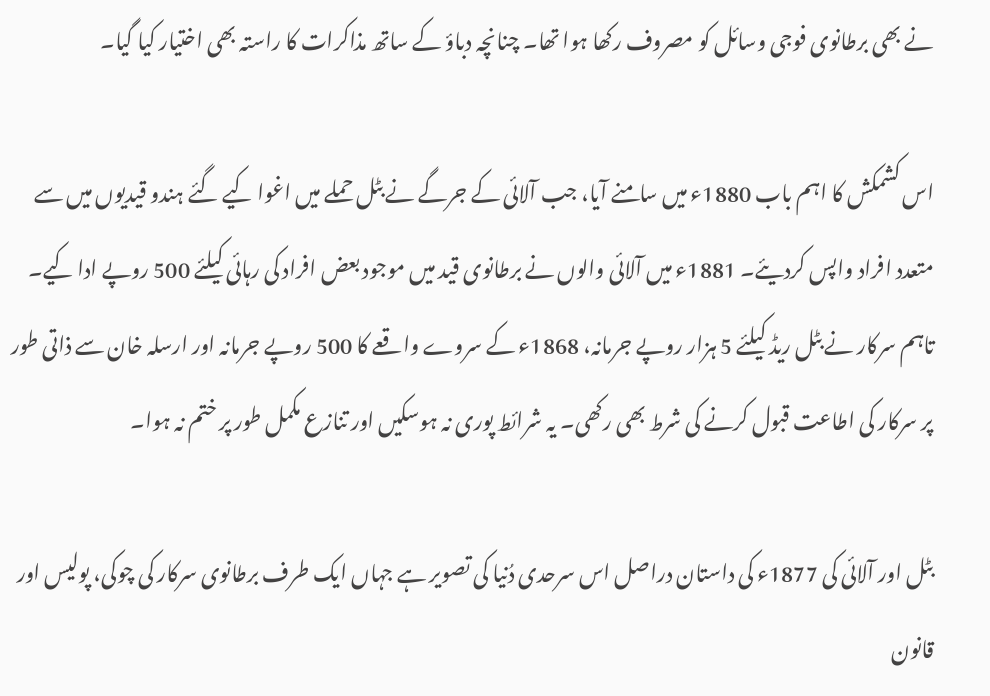نے بھی برطانوی فوجی وسائل کو مصروف رکھا ہوا تھا۔ چنانچہ دباؤ کے ساتھ مذاکرات کا راستہ بھی اختیار کیا گیا۔

اس کشمکش کا اہم باب 1880ء میں سامنے آیا، جب آلائی کے جرگے نے بٹل حملے میں اغوا کیے گئے ہندو قیدیوں میں سے متعدد افراد واپس کردیئے۔ 1881ء میں آلائی والوں نے برطانوی قید میں موجود بعض افراد کی رہائی کیلئے 500 روپے ادا کیے۔ تاہم سرکار نے بٹل ریڈ کیلئے 5 ہزار روپے جرمانہ، 1868ء کے سروے واقعے کا 500 روپے جرمانہ اور ارسلہ خان سے ذاتی طور پر سرکار کی اطاعت قبول کرنے کی شرط بھی رکھی۔ یہ شرائط پوری نہ ہوسکیں اور تنازع مکمل طور پر ختم نہ ہوا۔

بٹل اور آلائی کی 1877ء کی داستان دراصل اس سرحدی دُنیا کی تصویر ہے جہاں ایک طرف برطانوی سرکار کی چوکی، پولیس اور قانون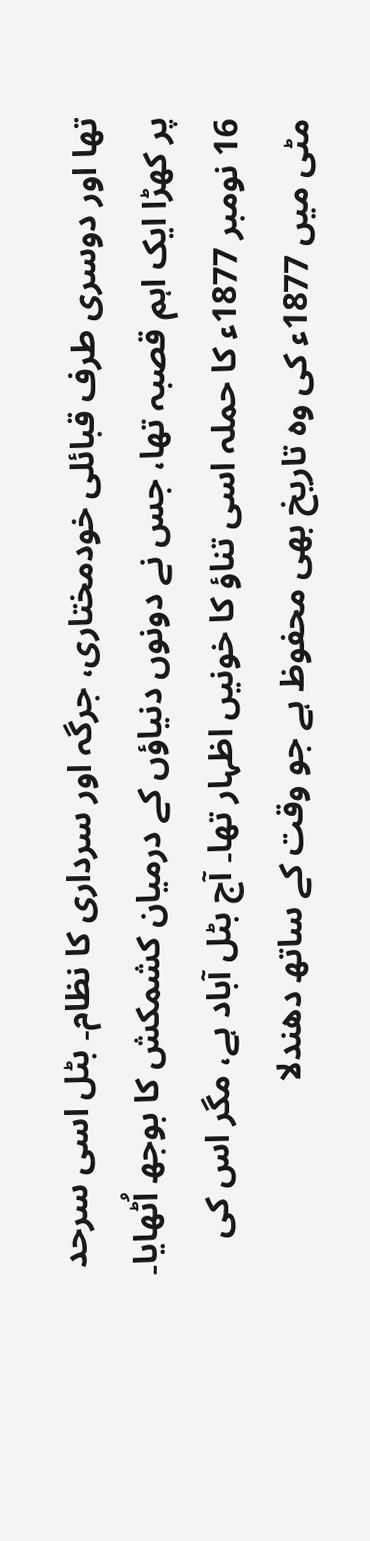تھا اور دوسری طرف قبائلی خودمختاری، جرگہ اور سرداری کا نظام۔ بٹل اسی سرحد پر کھڑا ایک اہم قصبہ تھا، جس نے دونوں دنیاؤں کے درمیان کشمکش کا بوجھ اُٹھایا۔ 16 نومبر 1877ء کا حملہ اسی تناؤ کا خونیں اظہار تھا۔ آج بٹل آباد ہے، مگر اس کی مٹی میں 1877ء کی وہ تاریخ بھی محفوظ ہے جو وقت کے ساتھ دھندلا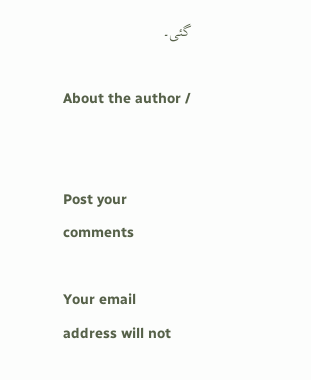گئی۔

About the author /


Post your comments

Your email address will not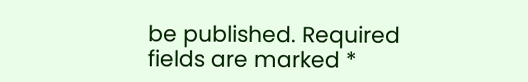be published. Required fields are marked *